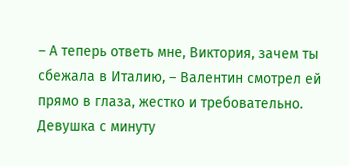– А теперь ответь мне, Виктория, зачем ты сбежала в Италию, – Валентин смотрел ей прямо в глаза, жестко и требовательно.
Девушка с минуту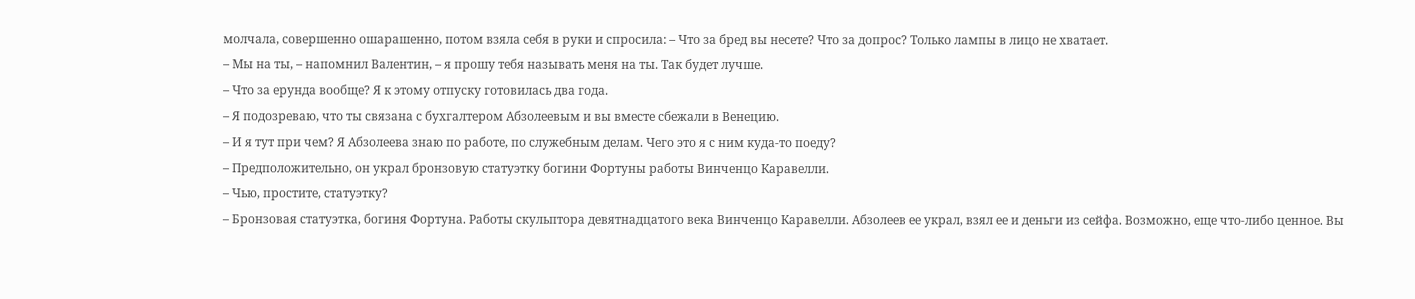молчала, совершенно ошарашенно, потом взяла себя в руки и спросила: – Что за бред вы несете? Что за допрос? Только лампы в лицо не хватает.
– Мы на ты, – напомнил Валентин, – я прошу тебя называть меня на ты. Так будет лучше.
– Что за ерунда вообще? Я к этому отпуску готовилась два года.
– Я подозреваю, что ты связана с бухгалтером Абзолеевым и вы вместе сбежали в Венецию.
– И я тут при чем? Я Абзолеева знаю по работе, по служебным делам. Чего это я с ним куда-то поеду?
– Предположительно, он украл бронзовую статуэтку богини Фортуны работы Винченцо Каравелли.
– Чью, простите, статуэтку?
– Бронзовая статуэтка, богиня Фортуна. Работы скульптора девятнадцатого века Винченцо Каравелли. Абзолеев ее украл, взял ее и деньги из сейфа. Возможно, еще что-либо ценное. Вы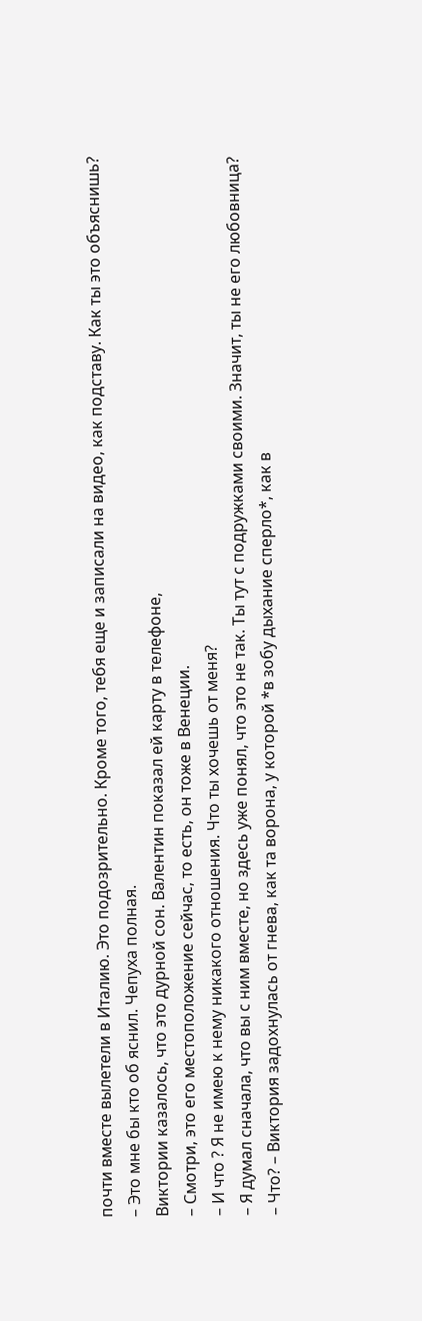почти вместе вылетели в Италию. Это подозрительно. Кроме того, тебя еще и записали на видео, как подставу. Как ты это объяснишь?
– Это мне бы кто об яснил. Чепуха полная.
Виктории казалось, что это дурной сон. Валентин показал ей карту в телефоне,
– Смотри, это его местоположение сейчас, то есть, он тоже в Венеции.
– И что ? Я не имею к нему никакого отношения. Что ты хочешь от меня?
– Я думал сначала, что вы с ним вместе, но здесь уже понял, что это не так. Ты тут с подружками своими. Значит, ты не его любовница?
– Что? – Виктория задохнулась от гнева, как та ворона, у которой *в зобу дыхание сперло*, как в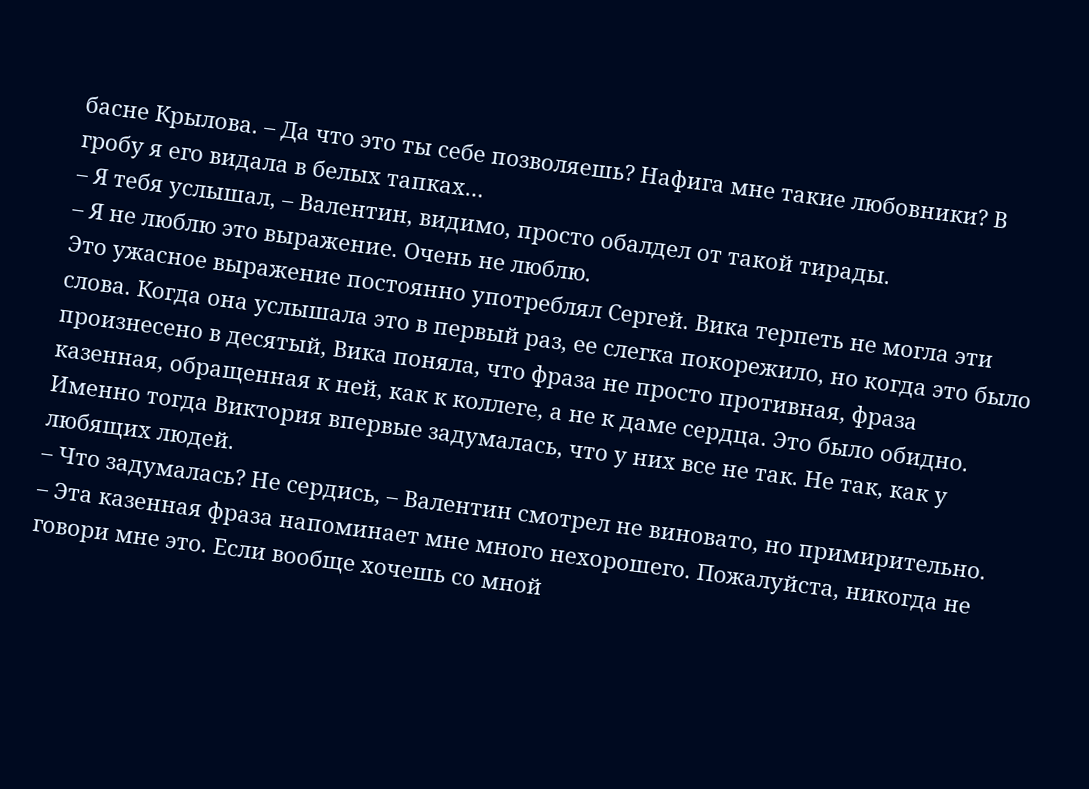басне Крылова. – Да что это ты себе позволяешь? Нафига мне такие любовники? В гробу я его видала в белых тапках…
– Я тебя услышал, – Валентин, видимо, просто обалдел от такой тирады.
– Я не люблю это выражение. Очень не люблю.
Это ужасное выражение постоянно употреблял Сергей. Вика терпеть не могла эти слова. Когда она услышала это в первый раз, ее слегка покорежило, но когда это было произнесено в десятый, Вика поняла, что фраза не просто противная, фраза казенная, обращенная к ней, как к коллеге, а не к даме сердца. Это было обидно. Именно тогда Виктория впервые задумалась, что у них все не так. Не так, как у любящих людей.
– Что задумалась? Не сердись, – Валентин смотрел не виновато, но примирительно.
– Эта казенная фраза напоминает мне много нехорошего. Пожалуйста, никогда не говори мне это. Если вообще хочешь со мной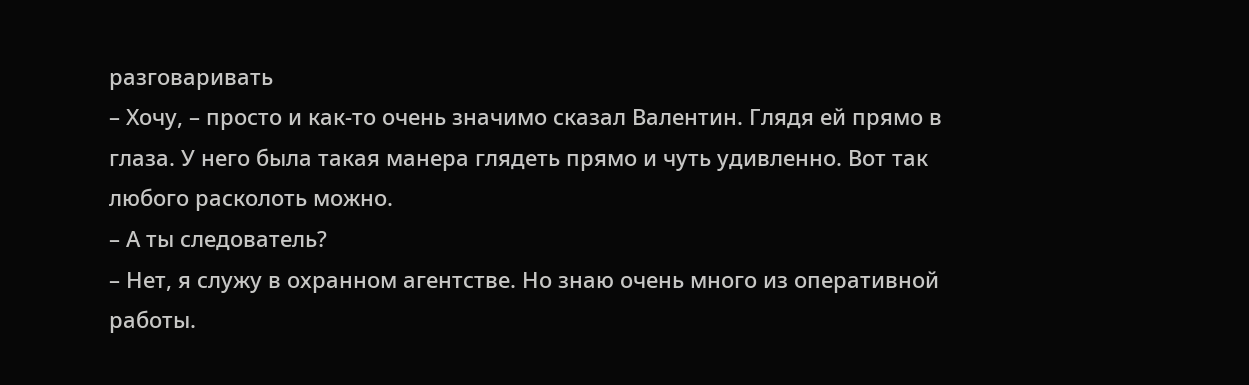разговаривать
– Хочу, – просто и как-то очень значимо сказал Валентин. Глядя ей прямо в глаза. У него была такая манера глядеть прямо и чуть удивленно. Вот так любого расколоть можно.
– А ты следователь?
– Нет, я служу в охранном агентстве. Но знаю очень много из оперативной работы.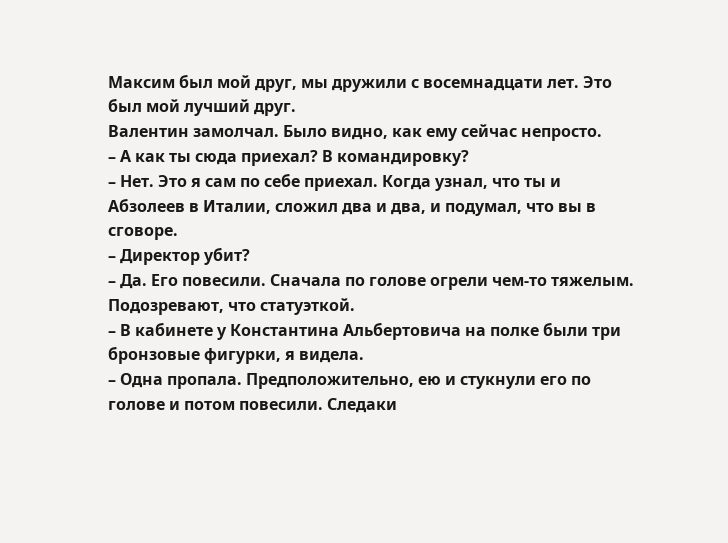Максим был мой друг, мы дружили с восемнадцати лет. Это был мой лучший друг.
Валентин замолчал. Было видно, как ему сейчас непросто.
– А как ты сюда приехал? В командировку?
– Нет. Это я сам по себе приехал. Когда узнал, что ты и Абзолеев в Италии, сложил два и два, и подумал, что вы в сговоре.
– Директор убит?
– Да. Его повесили. Сначала по голове огрели чем-то тяжелым. Подозревают, что статуэткой.
– В кабинете у Константина Альбертовича на полке были три бронзовые фигурки, я видела.
– Одна пропала. Предположительно, ею и стукнули его по голове и потом повесили. Следаки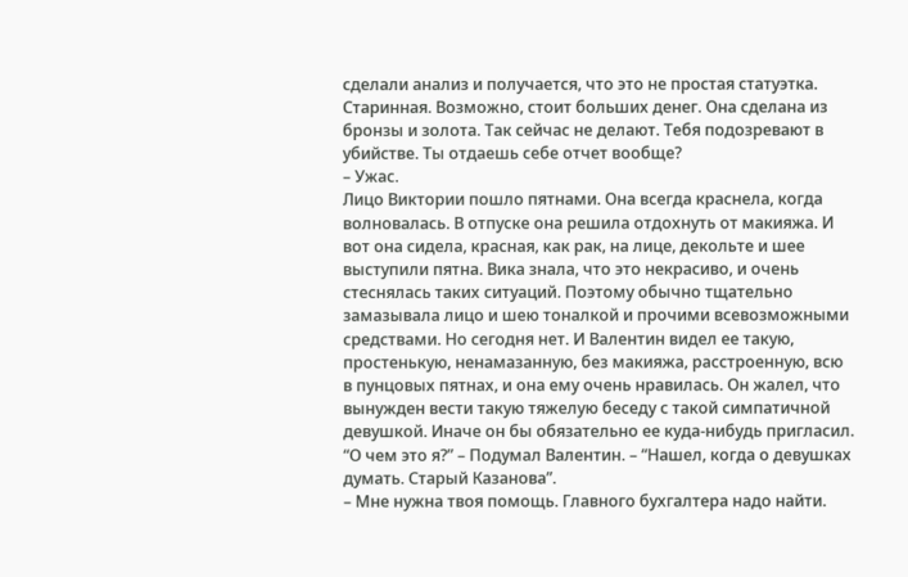сделали анализ и получается, что это не простая статуэтка. Старинная. Возможно, стоит больших денег. Она сделана из бронзы и золота. Так сейчас не делают. Тебя подозревают в убийстве. Ты отдаешь себе отчет вообще?
– Ужас.
Лицо Виктории пошло пятнами. Она всегда краснела, когда волновалась. В отпуске она решила отдохнуть от макияжа. И вот она сидела, красная, как рак, на лице, декольте и шее выступили пятна. Вика знала, что это некрасиво, и очень стеснялась таких ситуаций. Поэтому обычно тщательно замазывала лицо и шею тоналкой и прочими всевозможными средствами. Но сегодня нет. И Валентин видел ее такую, простенькую, ненамазанную, без макияжа, расстроенную, всю в пунцовых пятнах, и она ему очень нравилась. Он жалел, что вынужден вести такую тяжелую беседу с такой симпатичной девушкой. Иначе он бы обязательно ее куда-нибудь пригласил. “О чем это я?” – Подумал Валентин. – “Нашел, когда о девушках думать. Старый Казанова”.
– Мне нужна твоя помощь. Главного бухгалтера надо найти.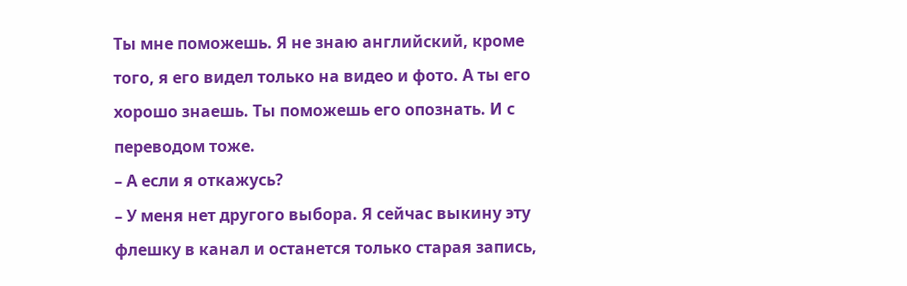Ты мне поможешь. Я не знаю английский, кроме того, я его видел только на видео и фото. А ты его хорошо знаешь. Ты поможешь его опознать. И с переводом тоже.
– А если я откажусь?
– У меня нет другого выбора. Я сейчас выкину эту флешку в канал и останется только старая запись,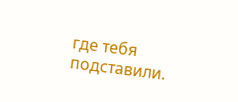где тебя подставили.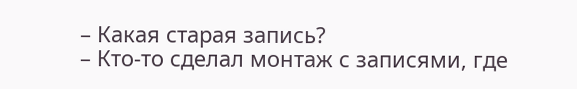– Какая старая запись?
– Кто-то сделал монтаж с записями, где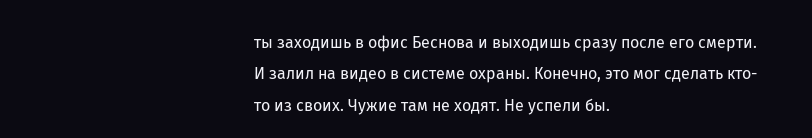ты заходишь в офис Беснова и выходишь сразу после его смерти. И залил на видео в системе охраны. Конечно, это мог сделать кто-то из своих. Чужие там не ходят. Не успели бы.